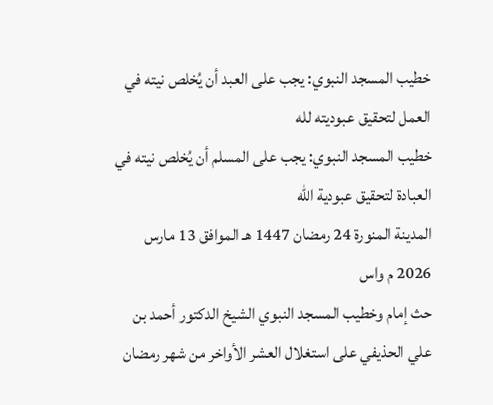خطيب المسجد النبوي: يجب على العبد أن يُخلص نيته في العمل لتحقيق عبوديته لله
خطيب المسجد النبوي: يجب على المسلم أن يُخلص نيته في العبادة لتحقيق عبودية الله
المدينة المنورة 24 رمضان 1447 هـ الموافق 13 مارس 2026 م واس
حث إمام وخطيب المسجد النبوي الشيخ الدكتور أحمد بن علي الحذيفي على استغلال العشر الأواخر من شهر رمضان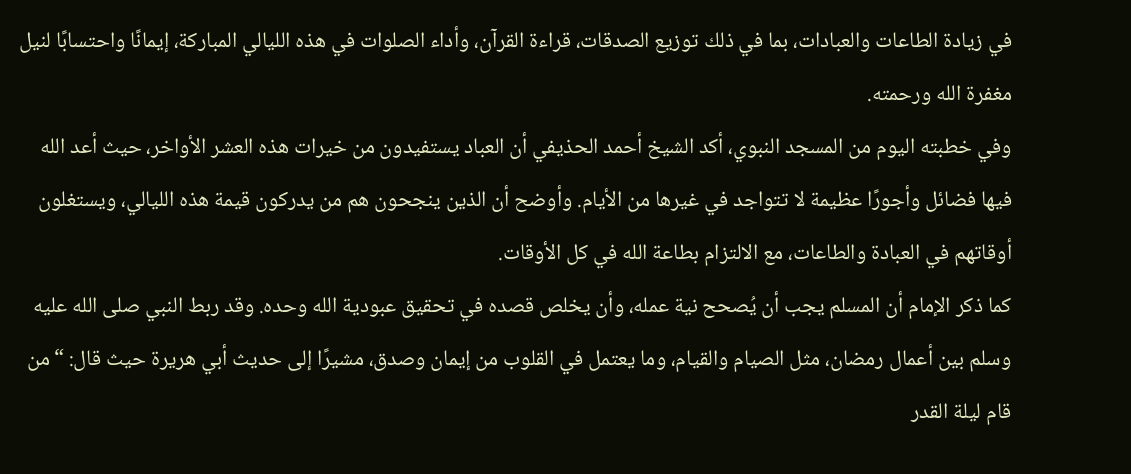في زيادة الطاعات والعبادات، بما في ذلك توزيع الصدقات، قراءة القرآن، وأداء الصلوات في هذه الليالي المباركة، إيمانًا واحتسابًا لنيل مغفرة الله ورحمته.
وفي خطبته اليوم من المسجد النبوي، أكد الشيخ أحمد الحذيفي أن العباد يستفيدون من خيرات هذه العشر الأواخر، حيث أعد الله فيها فضائل وأجورًا عظيمة لا تتواجد في غيرها من الأيام. وأوضح أن الذين ينجحون هم من يدركون قيمة هذه الليالي، ويستغلون أوقاتهم في العبادة والطاعات، مع الالتزام بطاعة الله في كل الأوقات.
كما ذكر الإمام أن المسلم يجب أن يُصحح نية عمله، وأن يخلص قصده في تحقيق عبودية الله وحده. وقد ربط النبي صلى الله عليه وسلم بين أعمال رمضان، مثل الصيام والقيام، وما يعتمل في القلوب من إيمان وصدق، مشيرًا إلى حديث أبي هريرة حيث قال: “من قام ليلة القدر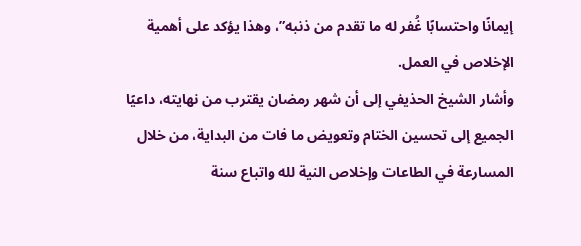إيمانًا واحتسابًا غُفر له ما تقدم من ذنبه”، وهذا يؤكد على أهمية الإخلاص في العمل.
وأشار الشيخ الحذيفي إلى أن شهر رمضان يقترب من نهايته، داعيًا الجميع إلى تحسين الختام وتعويض ما فات من البداية، من خلال المسارعة في الطاعات وإخلاص النية لله واتباع سنة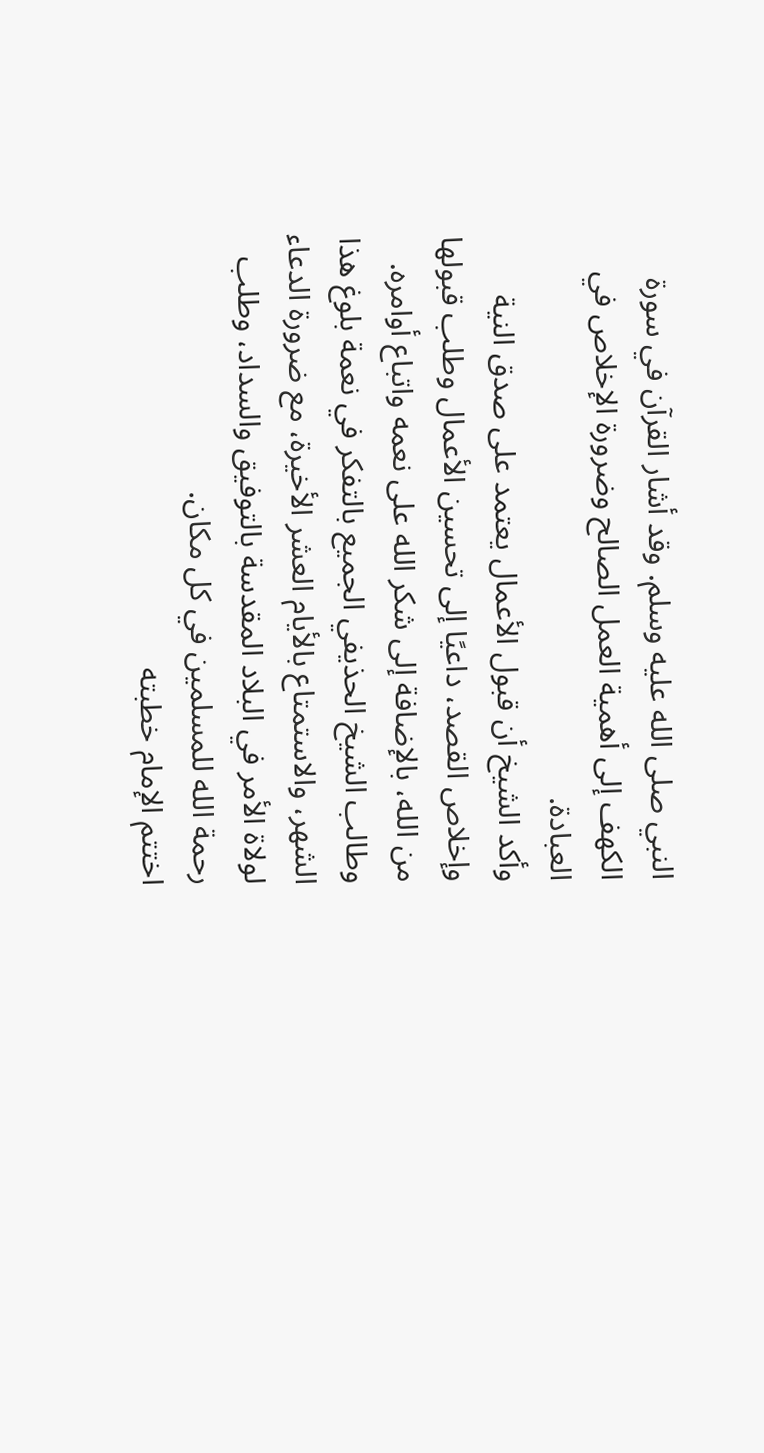النبي صلى الله عليه وسلم. وقد أشار القرآن في سورة الكهف إلى أهمية العمل الصالح وضرورة الإخلاص في العبادة.
وأكد الشيخ أن قبول الأعمال يعتمد على صدق النية وإخلاص القصد، داعيًا إلى تحسين الأعمال وطلب قبولها من الله، بالإضافة إلى شكر الله على نعمه واتباع أوامره.
وطالب الشيخ الحذيفي الجميع بالتفكر في نعمة بلوغ هذا الشهر، والاستمتاع بالأيام العشر الأخيرة، مع ضرورة الدعاء لولاة الأمر في البلاد المقدسة بالتوفيق والسداد، وطلب رحمة الله للمسلمين في كل مكان.
اختتم الإمام خطبته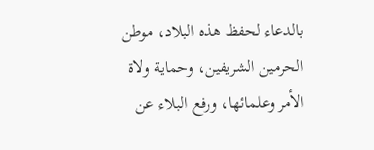بالدعاء لحفظ هذه البلاد، موطن الحرمين الشريفين، وحماية ولاة الأمر وعلمائها، ورفع البلاء عن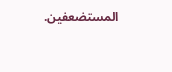المستضعفين.